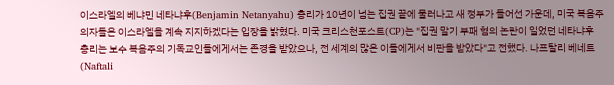이스라엘의 베냐민 네타냐후(Benjamin Netanyahu) 총리가 10년이 넘는 집권 끝에 물러나고 새 정부가 들어선 가운데, 미국 복음주의자들은 이스라엘을 계속 지지하겠다는 입장을 밝혔다. 미국 크리스천포스트(CP)는 "집권 말기 부패 혐의 논란이 일었던 네타냐후 총리는 보수 복음주의 기독교인들에게서는 존경을 받았으나, 전 세계의 많은 이들에게서 비판을 받았다"고 전했다. 나프탈리 베네트(Naftali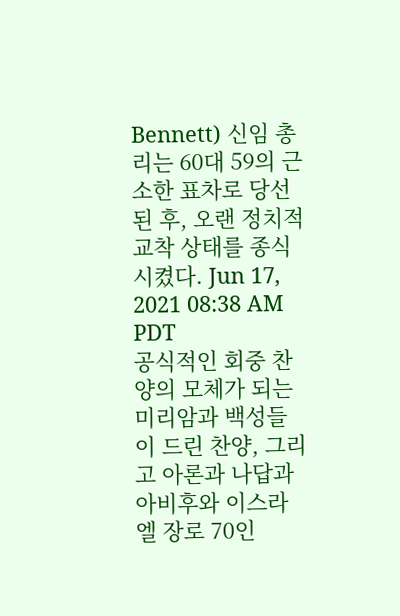Bennett) 신임 총리는 60대 59의 근소한 표차로 당선된 후, 오랜 정치적 교착 상태를 종식시켰다. Jun 17, 2021 08:38 AM PDT
공식적인 회중 찬양의 모체가 되는 미리암과 백성들이 드린 찬양, 그리고 아론과 나답과 아비후와 이스라엘 장로 70인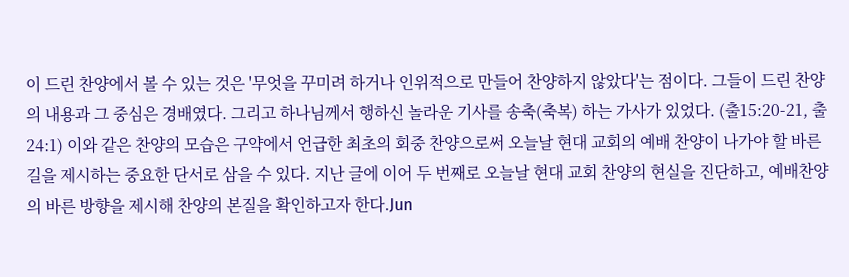이 드린 찬양에서 볼 수 있는 것은 '무엇을 꾸미려 하거나 인위적으로 만들어 찬양하지 않았다'는 점이다. 그들이 드린 찬양의 내용과 그 중심은 경배였다. 그리고 하나님께서 행하신 놀라운 기사를 송축(축복) 하는 가사가 있었다. (출15:20-21, 출24:1) 이와 같은 찬양의 모습은 구약에서 언급한 최초의 회중 찬양으로써 오늘날 현대 교회의 예배 찬양이 나가야 할 바른 길을 제시하는 중요한 단서로 삼을 수 있다. 지난 글에 이어 두 번째로 오늘날 현대 교회 찬양의 현실을 진단하고, 예배찬양의 바른 방향을 제시해 찬양의 본질을 확인하고자 한다.Jun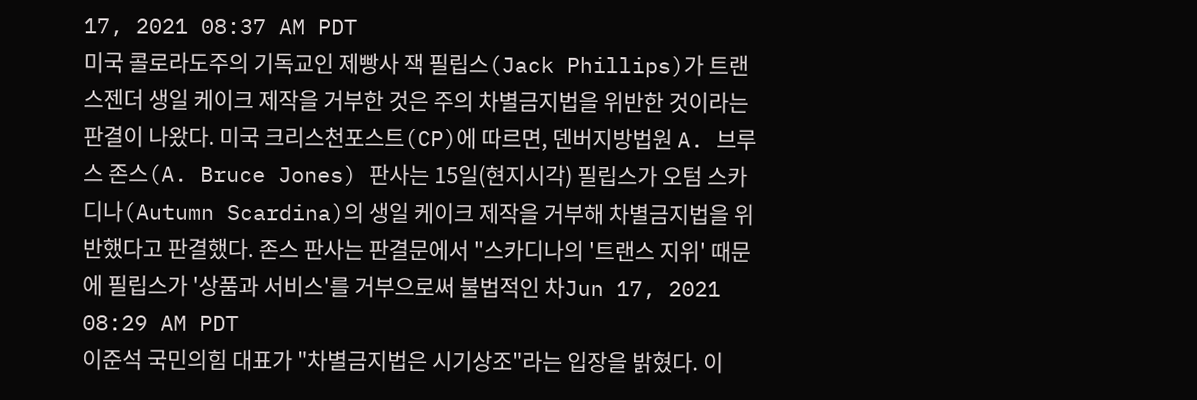17, 2021 08:37 AM PDT
미국 콜로라도주의 기독교인 제빵사 잭 필립스(Jack Phillips)가 트랜스젠더 생일 케이크 제작을 거부한 것은 주의 차별금지법을 위반한 것이라는 판결이 나왔다. 미국 크리스천포스트(CP)에 따르면, 덴버지방법원 A. 브루스 존스(A. Bruce Jones) 판사는 15일(현지시각) 필립스가 오텀 스카디나(Autumn Scardina)의 생일 케이크 제작을 거부해 차별금지법을 위반했다고 판결했다. 존스 판사는 판결문에서 "스카디나의 '트랜스 지위' 때문에 필립스가 '상품과 서비스'를 거부으로써 불법적인 차Jun 17, 2021 08:29 AM PDT
이준석 국민의힘 대표가 "차별금지법은 시기상조"라는 입장을 밝혔다. 이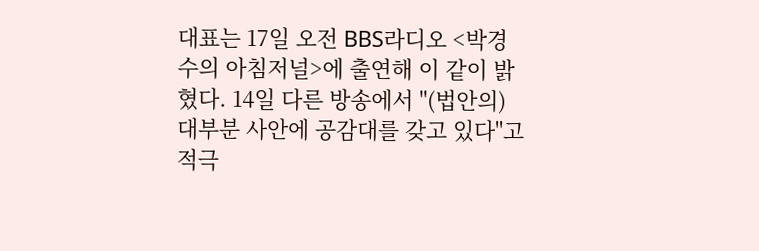대표는 17일 오전 BBS라디오 <박경수의 아침저널>에 출연해 이 같이 밝혔다. 14일 다른 방송에서 "(법안의) 대부분 사안에 공감대를 갖고 있다"고 적극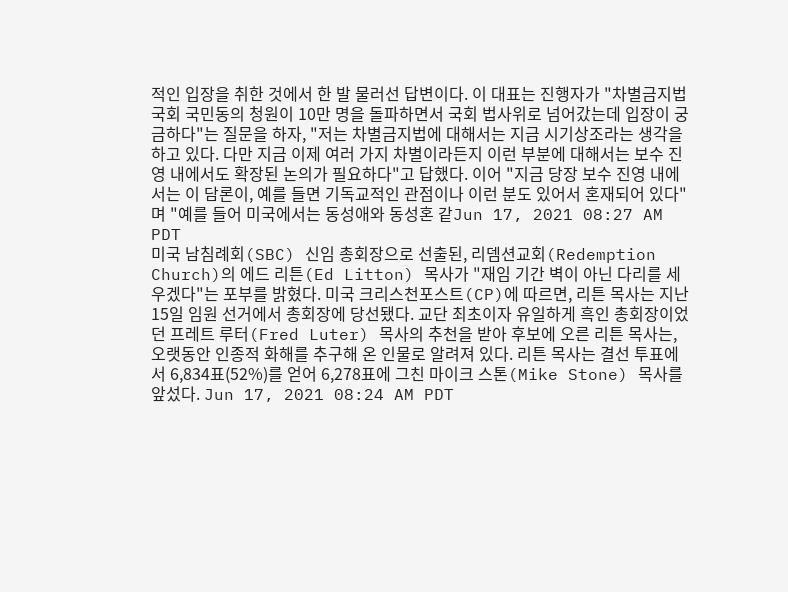적인 입장을 취한 것에서 한 발 물러선 답변이다. 이 대표는 진행자가 "차별금지법 국회 국민동의 청원이 10만 명을 돌파하면서 국회 법사위로 넘어갔는데 입장이 궁금하다"는 질문을 하자, "저는 차별금지법에 대해서는 지금 시기상조라는 생각을 하고 있다. 다만 지금 이제 여러 가지 차별이라든지 이런 부분에 대해서는 보수 진영 내에서도 확장된 논의가 필요하다"고 답했다. 이어 "지금 당장 보수 진영 내에서는 이 담론이, 예를 들면 기독교적인 관점이나 이런 분도 있어서 혼재되어 있다"며 "예를 들어 미국에서는 동성애와 동성혼 같Jun 17, 2021 08:27 AM PDT
미국 남침례회(SBC) 신임 총회장으로 선출된, 리뎀션교회(Redemption Church)의 에드 리튼(Ed Litton) 목사가 "재임 기간 벽이 아닌 다리를 세우겠다"는 포부를 밝혔다. 미국 크리스천포스트(CP)에 따르면, 리튼 목사는 지난 15일 임원 선거에서 총회장에 당선됐다. 교단 최초이자 유일하게 흑인 총회장이었던 프레트 루터(Fred Luter) 목사의 추천을 받아 후보에 오른 리튼 목사는, 오랫동안 인종적 화해를 추구해 온 인물로 알려져 있다. 리튼 목사는 결선 투표에서 6,834표(52%)를 얻어 6,278표에 그친 마이크 스톤(Mike Stone) 목사를 앞섰다. Jun 17, 2021 08:24 AM PDT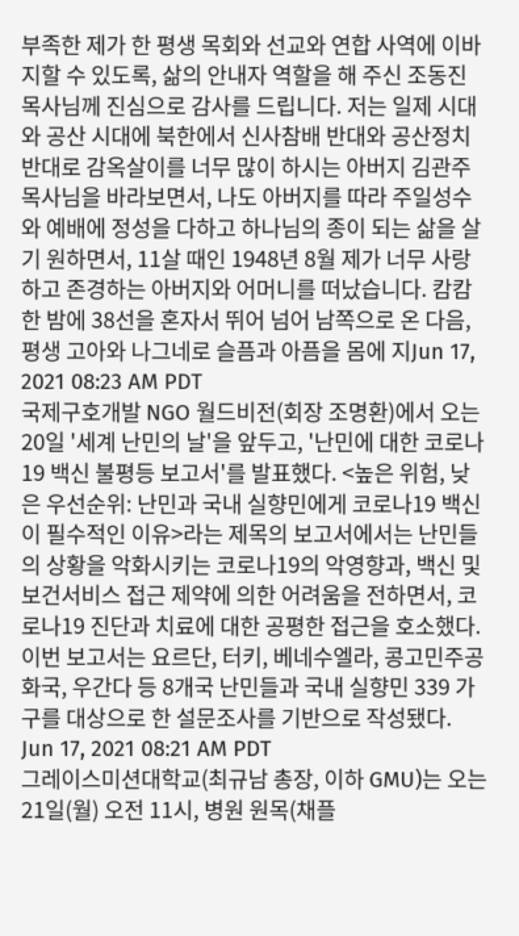부족한 제가 한 평생 목회와 선교와 연합 사역에 이바지할 수 있도록, 삶의 안내자 역할을 해 주신 조동진 목사님께 진심으로 감사를 드립니다. 저는 일제 시대와 공산 시대에 북한에서 신사참배 반대와 공산정치 반대로 감옥살이를 너무 많이 하시는 아버지 김관주 목사님을 바라보면서, 나도 아버지를 따라 주일성수와 예배에 정성을 다하고 하나님의 종이 되는 삶을 살기 원하면서, 11살 때인 1948년 8월 제가 너무 사랑하고 존경하는 아버지와 어머니를 떠났습니다. 캄캄한 밤에 38선을 혼자서 뛰어 넘어 남쪽으로 온 다음, 평생 고아와 나그네로 슬픔과 아픔을 몸에 지Jun 17, 2021 08:23 AM PDT
국제구호개발 NGO 월드비전(회장 조명환)에서 오는 20일 '세계 난민의 날'을 앞두고, '난민에 대한 코로나19 백신 불평등 보고서'를 발표했다. <높은 위험, 낮은 우선순위: 난민과 국내 실향민에게 코로나19 백신이 필수적인 이유>라는 제목의 보고서에서는 난민들의 상황을 악화시키는 코로나19의 악영향과, 백신 및 보건서비스 접근 제약에 의한 어려움을 전하면서, 코로나19 진단과 치료에 대한 공평한 접근을 호소했다. 이번 보고서는 요르단, 터키, 베네수엘라, 콩고민주공화국, 우간다 등 8개국 난민들과 국내 실향민 339 가구를 대상으로 한 설문조사를 기반으로 작성됐다. Jun 17, 2021 08:21 AM PDT
그레이스미션대학교(최규남 총장, 이하 GMU)는 오는 21일(월) 오전 11시, 병원 원목(채플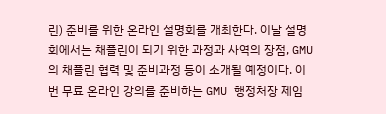린) 준비를 위한 온라인 설명회를 개최한다. 이날 설명회에서는 채플린이 되기 위한 과정과 사역의 장점, GMU의 채플린 협력 및 준비과정 등이 소개될 예정이다. 이번 무료 온라인 강의를 준비하는 GMU 행정처장 제임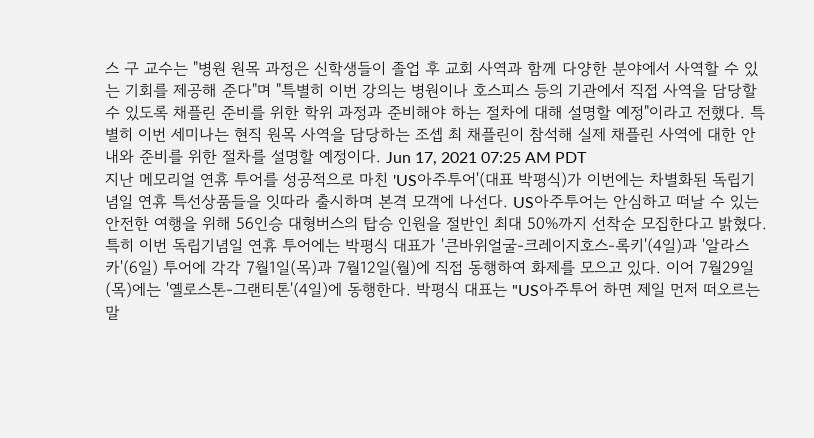스 구 교수는 "병원 원목 과정은 신학생들이 졸업 후 교회 사역과 함께 다양한 분야에서 사역할 수 있는 기회를 제공해 준다"며 "특별히 이번 강의는 병원이나 호스피스 등의 기관에서 직접 사역을 담당할 수 있도록 채플린 준비를 위한 학위 과정과 준비해야 하는 절차에 대해 설명할 예정"이라고 전했다. 특별히 이번 세미나는 현직 원목 사역을 담당하는 조셉 최 채플린이 참석해 실제 채플린 사역에 대한 안내와 준비를 위한 절차를 설명할 예정이다. Jun 17, 2021 07:25 AM PDT
지난 메모리얼 연휴 투어를 성공적으로 마친 'US아주투어'(대표 박평식)가 이번에는 차별화된 독립기념일 연휴 특선상품들을 잇따라 출시하며 본격 모객에 나선다. US아주투어는 안심하고 떠날 수 있는 안전한 여행을 위해 56인승 대형버스의 탑승 인원을 절반인 최대 50%까지 선착순 모집한다고 밝혔다. 특히 이번 독립기념일 연휴 투어에는 박평식 대표가 '큰바위얼굴-크레이지호스-록키'(4일)과 '알라스카'(6일) 투어에 각각 7월1일(목)과 7월12일(월)에 직접 동행하여 화제를 모으고 있다. 이어 7월29일(목)에는 '옐로스톤-그랜티톤'(4일)에 동행한다. 박평식 대표는 "US아주투어 하면 제일 먼저 떠오르는 말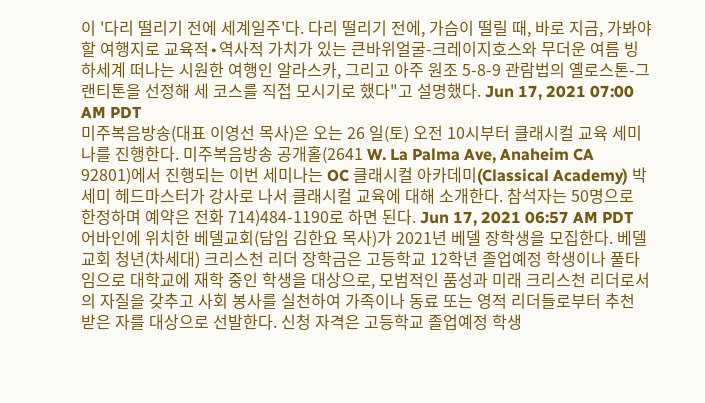이 '다리 떨리기 전에 세계일주'다. 다리 떨리기 전에, 가슴이 떨릴 때, 바로 지금, 가봐야 할 여행지로 교육적∙역사적 가치가 있는 큰바위얼굴-크레이지호스와 무더운 여름 빙하세계 떠나는 시원한 여행인 알라스카, 그리고 아주 원조 5-8-9 관람법의 옐로스톤-그랜티톤을 선정해 세 코스를 직접 모시기로 했다"고 설명했다. Jun 17, 2021 07:00 AM PDT
미주복음방송(대표 이영선 목사)은 오는 26 일(토) 오전 10시부터 클래시컬 교육 세미나를 진행한다. 미주복음방송 공개홀(2641 W. La Palma Ave, Anaheim CA 92801)에서 진행되는 이번 세미나는 OC 클래시컬 아카데미(Classical Academy) 박세미 헤드마스터가 강사로 나서 클래시컬 교육에 대해 소개한다. 참석자는 50명으로 한정하며 예약은 전화 714)484-1190로 하면 된다. Jun 17, 2021 06:57 AM PDT
어바인에 위치한 베델교회(담임 김한요 목사)가 2021년 베델 장학생을 모집한다. 베델교회 청년(차세대) 크리스천 리더 장학금은 고등학교 12학년 졸업예정 학생이나 풀타임으로 대학교에 재학 중인 학생을 대상으로, 모범적인 품성과 미래 크리스천 리더로서의 자질을 갖추고 사회 봉사를 실천하여 가족이나 동료 또는 영적 리더들로부터 추천 받은 자를 대상으로 선발한다. 신청 자격은 고등학교 졸업예정 학생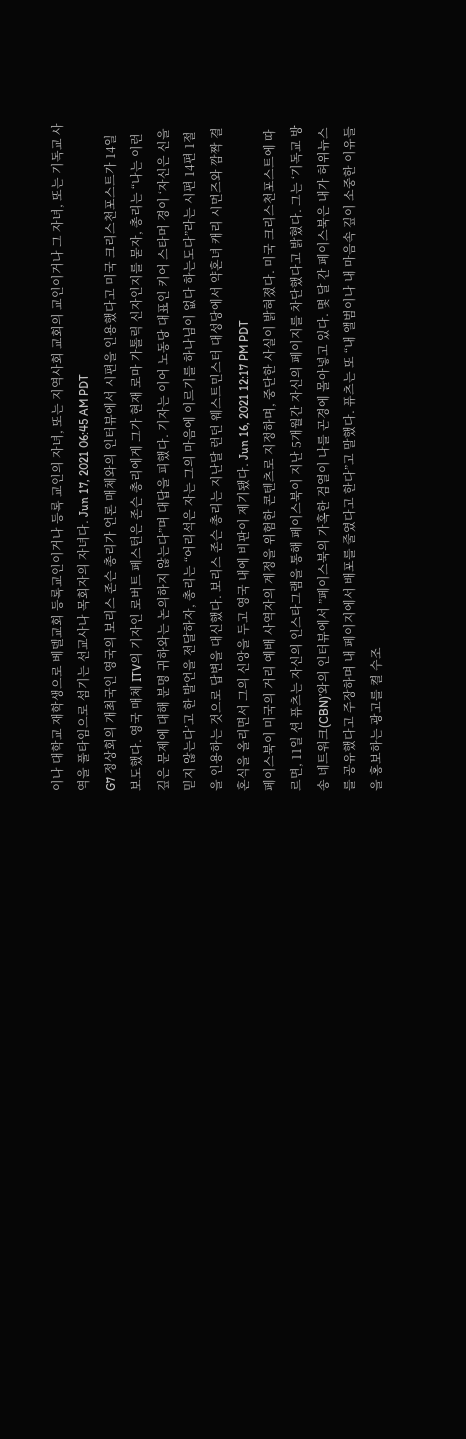이나 대학교 재학생으로 베델교회 등록교인이거나 등록 교인의 자녀, 또는 지역사회 교회의 교인이거나 그 자녀, 또는 기독교 사역을 풀타임으로 섬기는 선교사나 목회자의 자녀다. Jun 17, 2021 06:45 AM PDT
G7 정상회의 개최국인 영국의 보리스 존슨 총리가 언론 매체와의 인터뷰에서 시편을 인용했다고 미국 크리스천포스트가 14일 보도했다. 영국 매체 ITV의 기자인 로버트 페스턴은 존슨 총리에게 그가 현재 로마 가톨릭 신자인지를 묻자, 총리는 “나는 이런 깊은 문제에 대해 분명 귀하와는 논의하지 않는다”며 대답을 피했다. 기자는 이어 노동당 대표인 키어 스타머 경이 ‘자신은 신을 믿지 않는다’고 한 발언을 전달하자, 총리는 “어리석은 자는 그의 마음에 이르기를 하나님이 없다 하는도다”라는 시편 14편 1절을 인용하는 것으로 답변을 대신했다. 보리스 존슨 총리는 지난달 런던 웨스트민스터 대성당에서 약혼녀 캐리 시먼즈와 깜짝 결혼식을 올리면서 그의 신앙을 두고 영국 내에 비판이 제기됐다. Jun 16, 2021 12:17 PM PDT
페이스북이 미국의 거리 예배 사역자의 계정을 위험한 콘텐츠로 지정하며, 중단한 사실이 밝혀졌다. 미국 크리스천포스트에 따르면, 11일 션 퓨츠는 자신의 인스타그램을 통해 페이스북이 지난 5개월간 자신의 페이지를 차단했다고 밝혔다. 그는 ‘기독교 방송 네트워크(CBN)’와의 인터뷰에서 ”페이스북의 가혹한 검열이 나를 곤경에 몰아넣고 있다. 몇 달 간 페이스북은 내가 허위뉴스를 공유했다고 주장하며 내 페이지에서 배포를 줄였다고 한다”고 말했다. 퓨츠는 또 “내 앨범이나 내 마음속 깊이 소중한 이유들을 홍보하는 광고를 켤 수조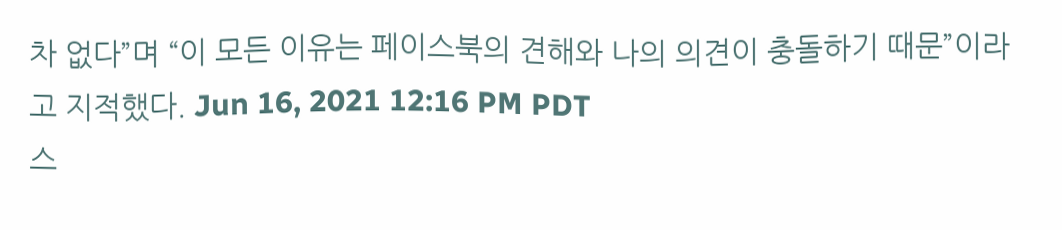차 없다”며 “이 모든 이유는 페이스북의 견해와 나의 의견이 충돌하기 때문”이라고 지적했다. Jun 16, 2021 12:16 PM PDT
스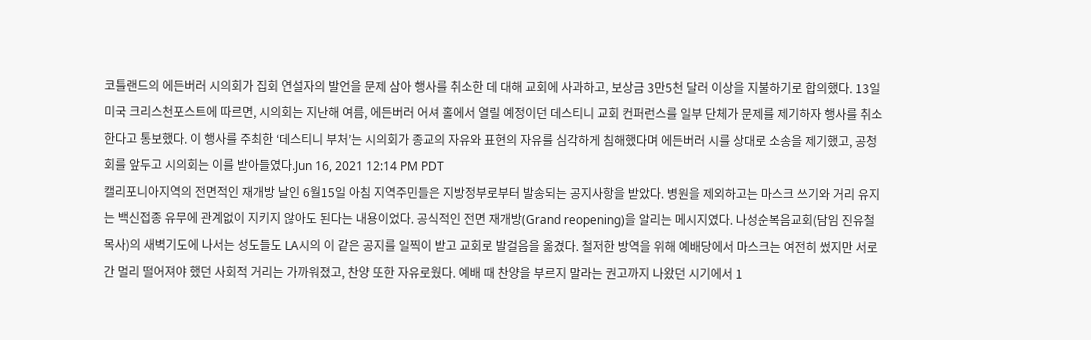코틀랜드의 에든버러 시의회가 집회 연설자의 발언을 문제 삼아 행사를 취소한 데 대해 교회에 사과하고, 보상금 3만5천 달러 이상을 지불하기로 합의했다. 13일 미국 크리스천포스트에 따르면, 시의회는 지난해 여름, 에든버러 어셔 홀에서 열릴 예정이던 데스티니 교회 컨퍼런스를 일부 단체가 문제를 제기하자 행사를 취소한다고 통보했다. 이 행사를 주최한 ‘데스티니 부처’는 시의회가 종교의 자유와 표현의 자유를 심각하게 침해했다며 에든버러 시를 상대로 소송을 제기했고, 공청회를 앞두고 시의회는 이를 받아들였다.Jun 16, 2021 12:14 PM PDT
캘리포니아지역의 전면적인 재개방 날인 6월15일 아침 지역주민들은 지방정부로부터 발송되는 공지사항을 받았다. 병원을 제외하고는 마스크 쓰기와 거리 유지는 백신접종 유무에 관계없이 지키지 않아도 된다는 내용이었다. 공식적인 전면 재개방(Grand reopening)을 알리는 메시지였다. 나성순복음교회(담임 진유철 목사)의 새벽기도에 나서는 성도들도 LA시의 이 같은 공지를 일찍이 받고 교회로 발걸음을 옮겼다. 철저한 방역을 위해 예배당에서 마스크는 여전히 썼지만 서로간 멀리 떨어져야 했던 사회적 거리는 가까워졌고, 찬양 또한 자유로웠다. 예배 때 찬양을 부르지 말라는 권고까지 나왔던 시기에서 1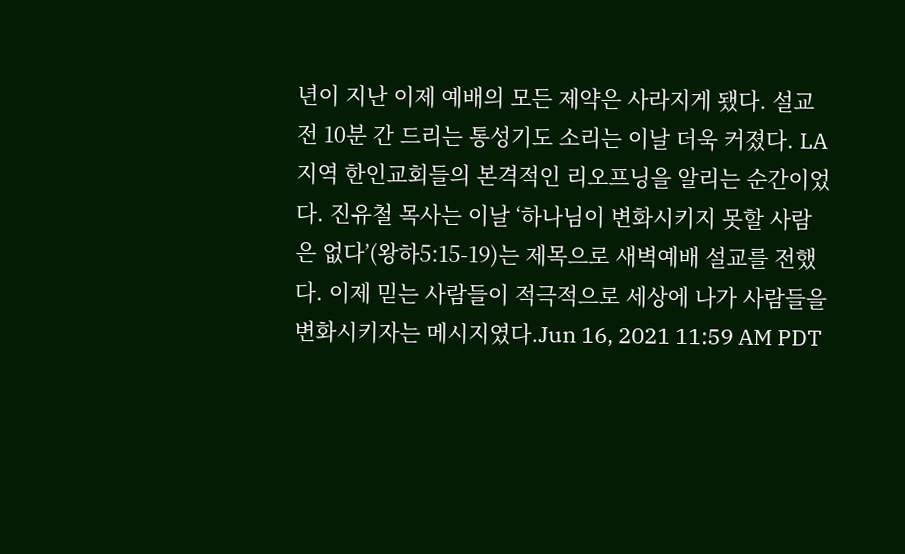년이 지난 이제 예배의 모든 제약은 사라지게 됐다. 설교 전 10분 간 드리는 통성기도 소리는 이날 더욱 커졌다. LA지역 한인교회들의 본격적인 리오프닝을 알리는 순간이었다. 진유철 목사는 이날 ‘하나님이 변화시키지 못할 사람은 없다’(왕하5:15-19)는 제목으로 새벽예배 설교를 전했다. 이제 믿는 사람들이 적극적으로 세상에 나가 사람들을 변화시키자는 메시지였다.Jun 16, 2021 11:59 AM PDT